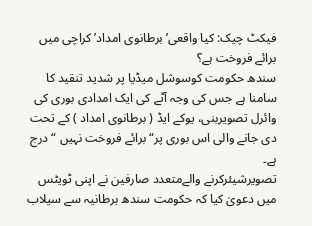فیکٹ چیک: کیا واقعی’برطانوی امداد’ کراچی میں برائے فروخت ہے؟
سندھ حکومت کوسوشل میڈیا پر شدید تنقید کا سامنا ہے جس کی وجہ آٹے کی ایک امدادی بوری کی وائرل تصویربنی، یوکے ایڈ ( برطانوی امداد ) کے تحت دی جانے والی اس بوری پر“ برائے فروخت نہیں “ درج ہے۔
تصویرشیئرکرنے والےمتعدد صارفین نے اپنی ٹویٹس میں دعویٰ کیا کہ حکومت سندھ برطانیہ سے سیلاب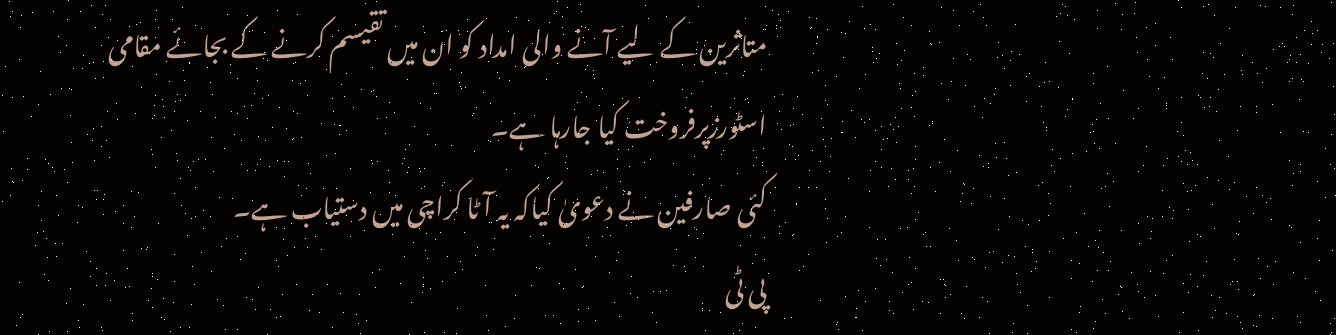متاثرین کے لیے آنے والی امداد کو ان میں تقیسم کرنے کے بجائے مقامی اسٹورزپرفروخت کیا جارہا ہے۔
کئی صارفین نے دعویٰ کیاکہ یہ آٹا کراچی میں دستیاب ہے۔
پی ٹی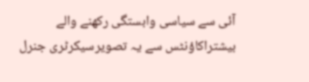آئی سے سیاسی وابستگی رکھنے والے بیشتراکاؤنٹس سے یہ تصویرسیکرٹری جنرل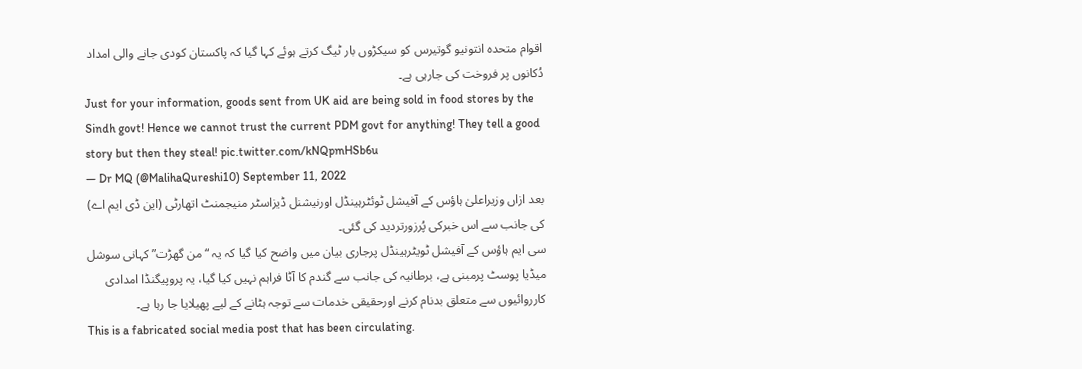اقوام متحدہ انتونیو گوتیرس کو سیکڑوں بار ٹیگ کرتے ہوئے کہا گیا کہ پاکستان کودی جانے والی امداد دُکانوں پر فروخت کی جارہی ہے۔
Just for your information, goods sent from UK aid are being sold in food stores by the Sindh govt! Hence we cannot trust the current PDM govt for anything! They tell a good story but then they steal! pic.twitter.com/kNQpmHSb6u
— Dr MQ (@MalihaQureshi10) September 11, 2022
بعد ازاں وزیراعلیٰ ہاؤس کے آفیشل ٹوئٹرہینڈل اورنیشنل ڈیزاسٹر منیجمنٹ اتھارٹی (این ڈی ایم اے) کی جانب سے اس خبرکی پُرزورتردید کی گئی۔
سی ایم ہاؤس کے آفیشل ٹویٹرہینڈل پرجاری بیان میں واضح کیا گیا کہ یہ “من گھڑت” کہانی سوشل میڈیا پوسٹ پرمبنی ہے، برطانیہ کی جانب سے گندم کا آٹا فراہم نہیں کیا گیا، یہ پروپیگنڈا امدادی کارروائیوں سے متعلق بدنام کرنے اورحقیقی خدمات سے توجہ ہٹانے کے لیے پھیلایا جا رہا ہے۔
This is a fabricated social media post that has been circulating.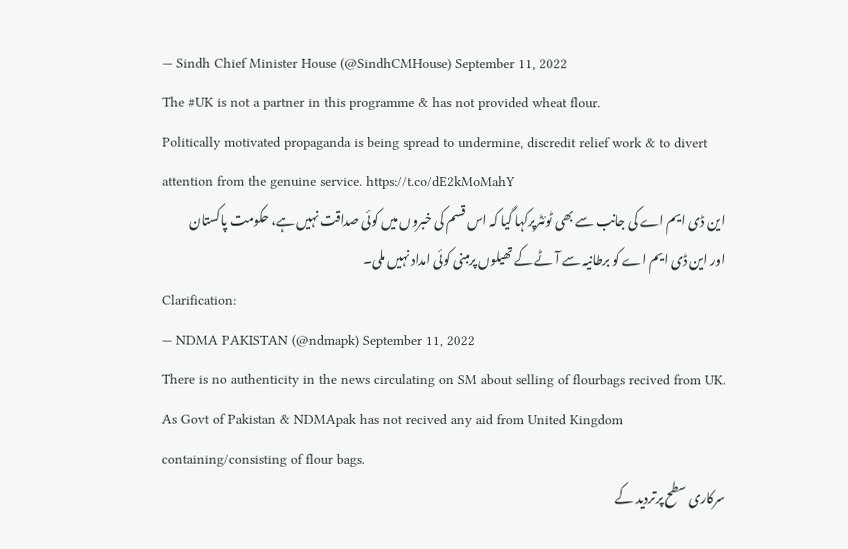— Sindh Chief Minister House (@SindhCMHouse) September 11, 2022
The #UK is not a partner in this programme & has not provided wheat flour.
Politically motivated propaganda is being spread to undermine, discredit relief work & to divert attention from the genuine service. https://t.co/dE2kMoMahY
این ڈی ایم اے کی جانب سے بھی ٹوئٹرپرکہا گیا کہ اس قسم کی خبروں میں کوئی صداقت نہیں ہے، حکومت پاکستان اور این ڈی ایم اے کو برطانیہ سے آٹے کے تھیلوں پرمبنی کوئی امداد نہیں ملی۔
Clarification:
— NDMA PAKISTAN (@ndmapk) September 11, 2022
There is no authenticity in the news circulating on SM about selling of flourbags recived from UK. As Govt of Pakistan & NDMApak has not recived any aid from United Kingdom containing/consisting of flour bags.
سرکاری سطح پرتردید کے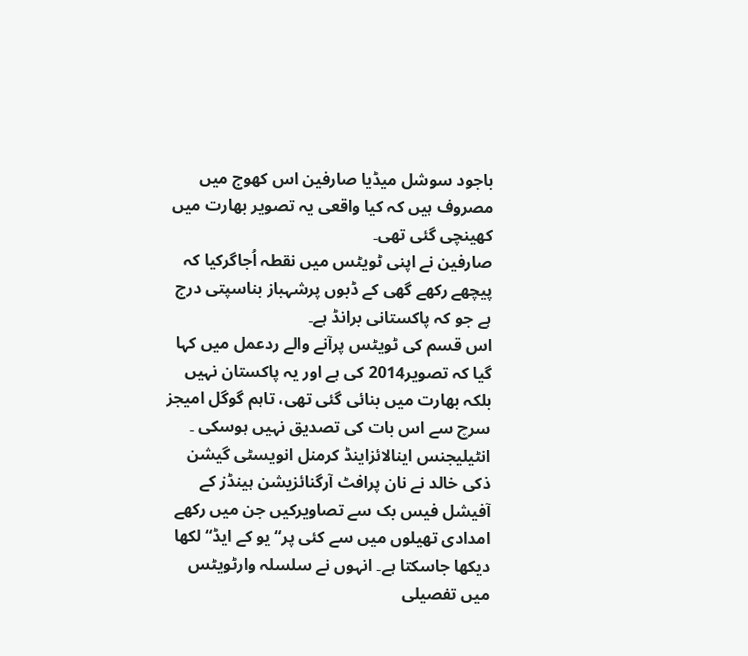باجود سوشل میڈیا صارفین اس کھوج میں مصروف ہیں کہ کیا واقعی یہ تصویر بھارت میں کھینچی گئی تھی۔
صارفین نے اپنی ٹویٹس میں نقطہ اُجاگرکیا کہ پیچھے رکھے گھی کے ڈبوں پرشہباز بناسپتی درج ہے جو کہ پاکستانی برانڈ ہے۔
اس قسم کی ٹویٹس پرآنے والے ردعمل میں کہا گیا کہ تصویر2014 کی ہے اور یہ پاکستان نہیں بلکہ بھارت میں بنائی گئی تھی، تاہم گوگل امیجز سرچ سے اس بات کی تصدیق نہیں ہوسکی ۔
انٹیلیجنس اینالائزاینڈ کرمنل انویسٹی گیشن ذکی خالد نے نان پرافٹ آرگنائزیشن ہینڈز کے آفیشل فیس بک سے تصاویرکیں جن میں رکھے امدادی تھیلوں میں سے کئی پر“ یو کے ایڈ“ لکھا دیکھا جاسکتا ہے۔ انہوں نے سلسلہ وارٹویٹس میں تفصیلی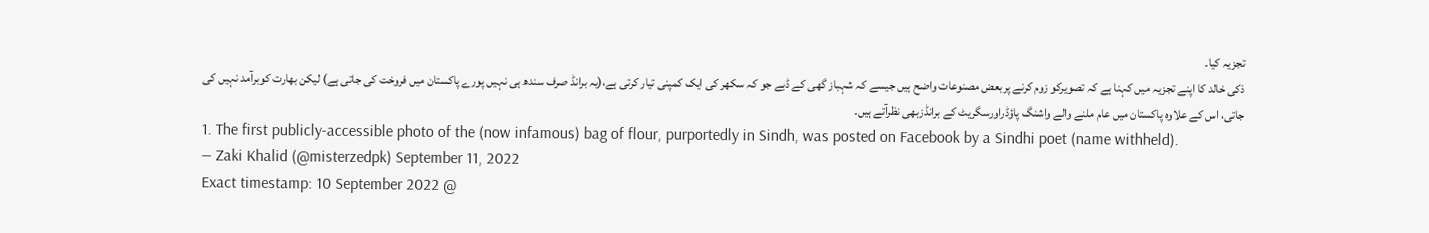تجزیہ کیا۔
ذکی خالد کا اپنے تجزیہ میں کہنا ہے کہ تصویرکو زوم کرنے پربعض مصنوعات واضح ہیں جیسے کہ شہباز گھی کے ڈبے جو کہ سکھر کی ایک کمپنی تیار کرتی ہے،(یہ برانڈ صرف سندھ ہی نہیں پورے پاکستان میں فروخت کی جاتی ہے) لیکن بھارت کوبرآمد نہیں کی جاتی، اس کے علاوہ پاکستان میں عام ملنے والے واشنگ پاؤڈراورسگریٹ کے برانڈزبھی نظرآتے ہیں۔
1. The first publicly-accessible photo of the (now infamous) bag of flour, purportedly in Sindh, was posted on Facebook by a Sindhi poet (name withheld).
— Zaki Khalid (@misterzedpk) September 11, 2022
Exact timestamp: 10 September 2022 @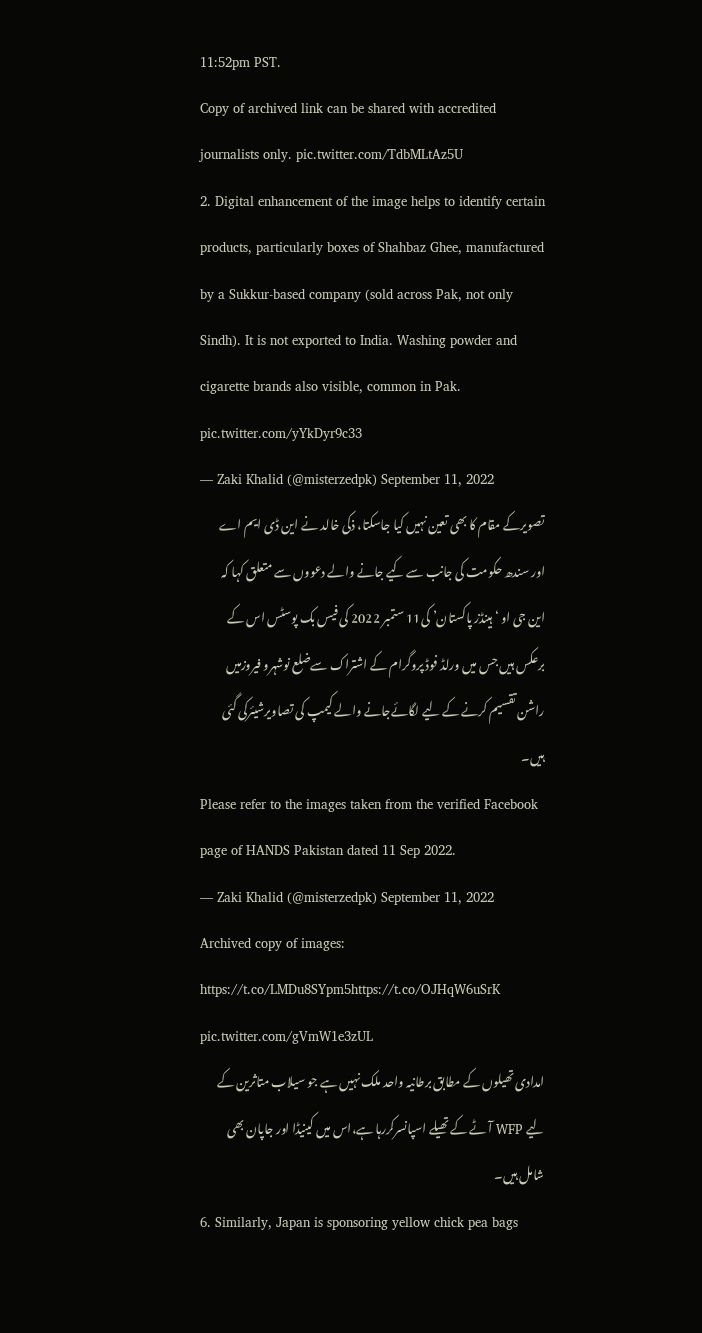11:52pm PST.
Copy of archived link can be shared with accredited journalists only. pic.twitter.com/TdbMLtAz5U
2. Digital enhancement of the image helps to identify certain products, particularly boxes of Shahbaz Ghee, manufactured by a Sukkur-based company (sold across Pak, not only Sindh). It is not exported to India. Washing powder and cigarette brands also visible, common in Pak. pic.twitter.com/yYkDyr9c33
— Zaki Khalid (@misterzedpk) September 11, 2022
تصویرکے مقام کا بھی تعین نہیں کیا جاسکتا، ذکی خالد نے این ڈی ایم اے اور سندھ حکومت کی جانب سے کیے جانے والے دعووں سے متعلق کہا کہ این جی او ‘ہینڈز پاکستان’ کی11 ستمبر 2022 کی فیس بک پوسٹس اس کے برعکس ہیں جس میں ورلڈ فوڈ پروگرام کے اشتراک سےضلع نوشہرو فیروزمیں راشن تقسیم کرنے کے لیے لگائےجانے والے کیمپ کی تصاویرشیئرکی گئی ہیں۔
Please refer to the images taken from the verified Facebook page of HANDS Pakistan dated 11 Sep 2022.
— Zaki Khalid (@misterzedpk) September 11, 2022
Archived copy of images: https://t.co/LMDu8SYpm5https://t.co/OJHqW6uSrK pic.twitter.com/gVmW1e3zUL
امدادی تھیلوں کے مطابق برطانیہ واحد ملک نہیں ہے جو سیلاب متاثرین کے لیے WFP آٹے کے تھیلے اسپانسرکررہا ہے،اس میں کینیڈا اور جاپان بھی شامل ہیں۔
6. Similarly, Japan is sponsoring yellow chick pea bags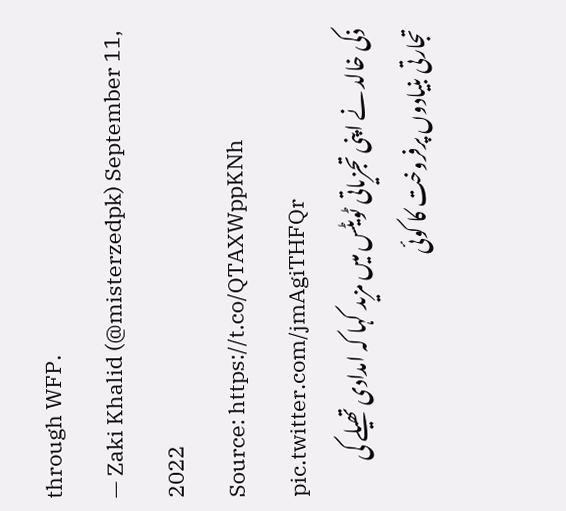through WFP.
— Zaki Khalid (@misterzedpk) September 11, 2022
Source: https://t.co/QTAXWppKNh pic.twitter.com/jmAgiTHFQr
ذکی خالد نے اپنی تجزیاتی ٹویٹس میں مزید کہا کہ امدادی تھیلے کی تجارتی بنیادوں پرفروخت کا کوئی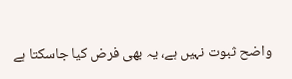واضح ثبوت نہیں ہے، یہ بھی فرض کیا جاسکتا ہے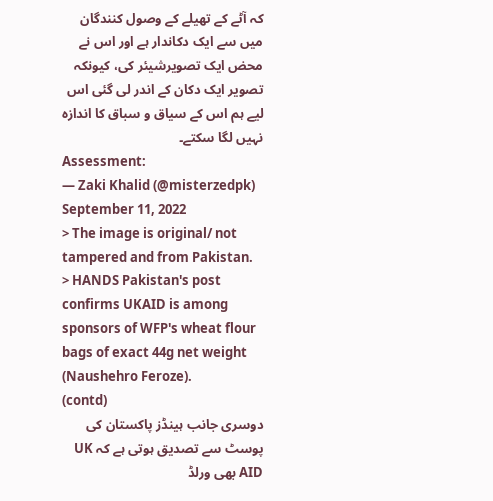کہ آٹے کے تھیلے کے وصول کنندگان میں سے ایک دکاندار ہے اور اس نے محض ایک تصویرشیئر کی، کیونکہ تصویر ایک دکان کے اندر لی گئی اس لیے ہم اس کے سیاق و سباق کا اندازہ نہیں لگا سکتے۔
Assessment:
— Zaki Khalid (@misterzedpk) September 11, 2022
> The image is original/ not tampered and from Pakistan.
> HANDS Pakistan's post confirms UKAID is among sponsors of WFP's wheat flour bags of exact 44g net weight (Naushehro Feroze).
(contd)
دوسری جانب ہینڈز پاکستان کی پوسٹ سے تصدیق ہوتی ہے کہ UK AID بھی ورلڈ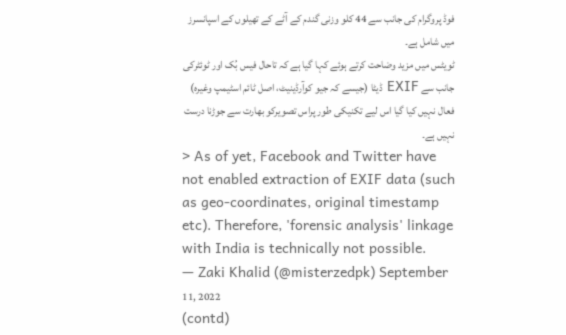فوڈ پروگرام کی جانب سے 44 کلو وزنی گندم کے آٹے کے تھیلوں کے اسپانسرز میں شامل ہے۔
ٹویٹس میں مزید وضاحت کرتے ہوئے کہا گیا ہے کہ تاحال فیس بُک اور ٹوئٹرکی جانب سے EXIF ڈیٹا (جیسے کہ جیو کوآرڈینیٹ، اصل ٹائم اسٹیمپ وغیرہ) فعال نہیں کیا گیا اس لیے تکنیکی طور پراس تصویرکو بھارت سے جوڑنا درست نہیں ہے۔
> As of yet, Facebook and Twitter have not enabled extraction of EXIF data (such as geo-coordinates, original timestamp etc). Therefore, 'forensic analysis' linkage with India is technically not possible.
— Zaki Khalid (@misterzedpk) September 11, 2022
(contd)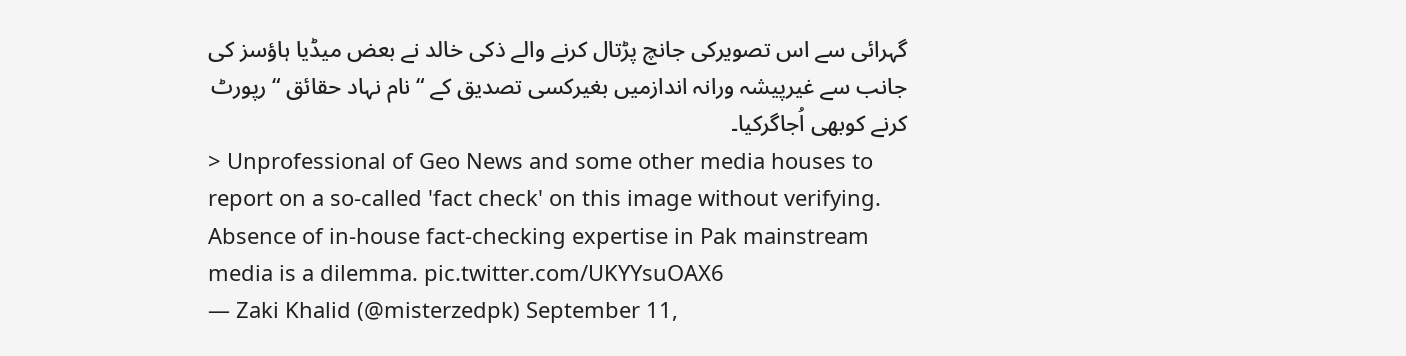گہرائی سے اس تصویرکی جانچ پڑتال کرنے والے ذکی خالد نے بعض میڈیا ہاؤسز کی جانب سے غیرپیشہ ورانہ اندازمیں بغیرکسی تصدیق کے “ نام نہاد حقائق “ رپورٹ کرنے کوبھی اُجاگرکیا۔
> Unprofessional of Geo News and some other media houses to report on a so-called 'fact check' on this image without verifying. Absence of in-house fact-checking expertise in Pak mainstream media is a dilemma. pic.twitter.com/UKYYsuOAX6
— Zaki Khalid (@misterzedpk) September 11,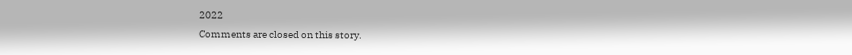2022
Comments are closed on this story.